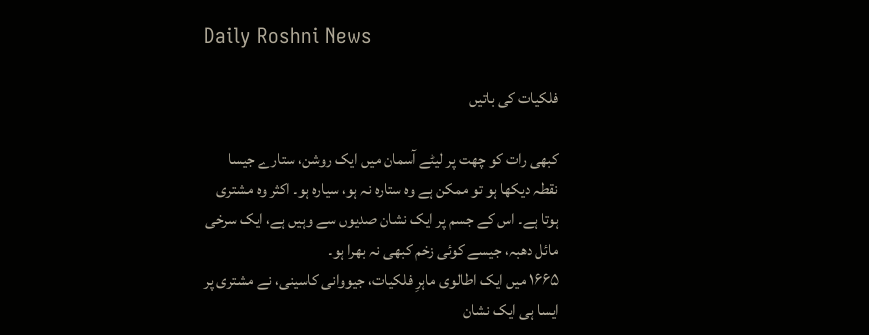Daily Roshni News

فلکیات کی باتیں

کبھی رات کو چھت پر لیٹے آسمان میں ایک روشن، ستارے جیسا نقطہ دیکھا ہو تو ممکن ہے وہ ستارہ نہ ہو، سیارہ ہو۔ اکثر وہ مشتری ہوتا ہے۔ اس کے جسم پر ایک نشان صدیوں سے وہیں ہے، ایک سرخی مائل دھبہ، جیسے کوئی زخم کبھی نہ بھرا ہو۔
۱۶۶۵ میں ایک اطالوی ماہرِ فلکیات، جیووانی کاسینی، نے مشتری پر ایسا ہی ایک نشان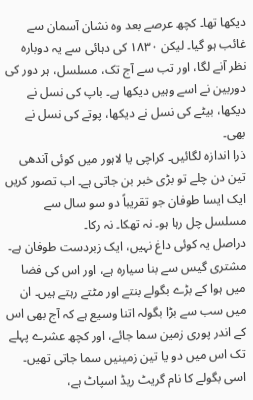دیکھا تھا۔ کچھ عرصے بعد وہ نشان آسمان سے غائب ہو گیا۔ لیکن ۱۸۳۰ کی دہائی سے یہ دوبارہ نظر آنے لگا، اور تب سے آج تک، مسلسل، ہر دور کی دوربین نے اسے وہیں دیکھا ہے۔ باپ کی نسل نے دیکھا، بیٹے کی نسل نے دیکھا، پوتے کی نسل نے بھی۔
ذرا اندازہ لگائیں۔ کراچی یا لاہور میں کوئی آندھی تین دن چلے تو بڑی خبر بن جاتی ہے۔ اب تصور کریں ایک ایسا طوفان جو تقریباً دو سو سال سے مسلسل چل رہا ہو۔ نہ تھکا۔ نہ رکا۔
دراصل یہ کوئی داغ نہیں، ایک زبردست طوفان ہے۔ مشتری گیس سے بنا سیارہ ہے، اور اس کی فضا میں ہوا کے بڑے بگولے بنتے اور مٹتے رہتے ہیں۔ ان میں سب سے بڑا بگولہ اتنا وسیع ہے کہ آج بھی اس کے اندر پوری زمین سما جائے، اور کچھ عشرے پہلے تک اس میں دو یا تین زمینیں سما جاتی تھیں۔ اسی بگولے کا نام گریٹ ریڈ اسپاٹ ہے،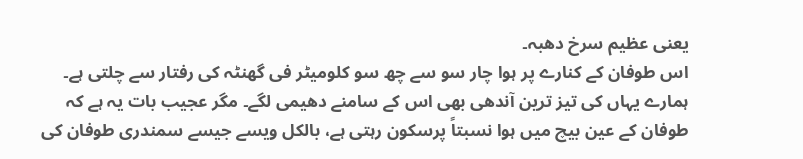یعنی عظیم سرخ دھبہ۔
اس طوفان کے کنارے پر ہوا چار سو سے چھ سو کلومیٹر فی گھنٹہ کی رفتار سے چلتی ہے۔ ہمارے یہاں کی تیز ترین آندھی بھی اس کے سامنے دھیمی لگے۔ مگر عجیب بات یہ ہے کہ طوفان کے عین بیچ میں ہوا نسبتاً پرسکون رہتی ہے، بالکل ویسے جیسے سمندری طوفان کی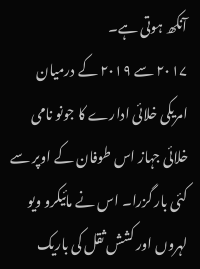آنکھ ہوتی ہے۔
۲۰۱۷ سے ۲۰۱۹ کے درمیان امریکی خلائی ادارے کا جونو نامی خلائی جہاز اس طوفان کے اوپر سے کئی بار گزرا۔ اس نے مائیکرو ویو لہروں اور کشش ثقل کی باریک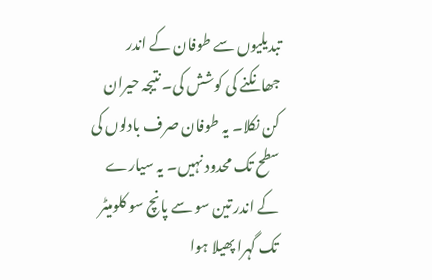تبدیلیوں سے طوفان کے اندر جھانکنے کی کوشش کی۔ نتیجہ حیران کن نکلا۔ یہ طوفان صرف بادلوں کی سطح تک محدود نہیں۔ یہ سیارے کے اندر تین سو سے پانچ سو کلومیٹر تک گہرا پھیلا ہوا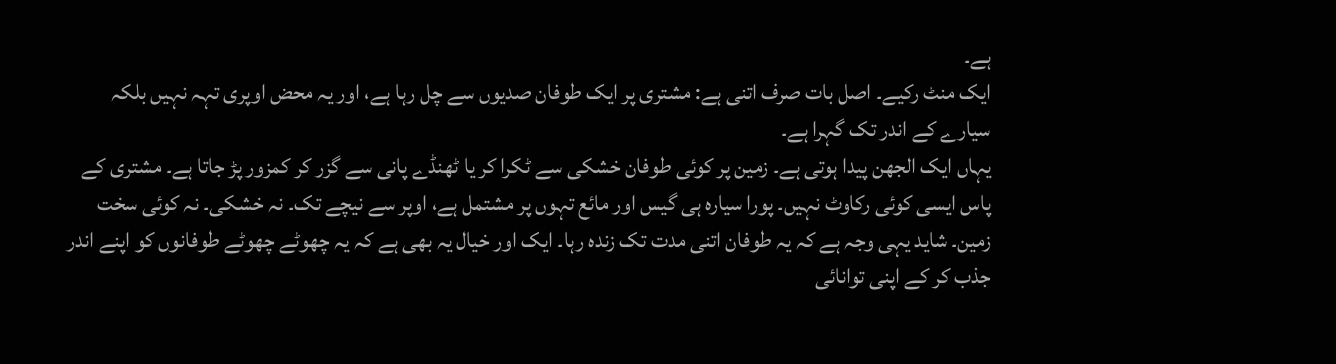ہے۔
ایک منٹ رکیے۔ اصل بات صرف اتنی ہے: مشتری پر ایک طوفان صدیوں سے چل رہا ہے، اور یہ محض اوپری تہہ نہیں بلکہ سیارے کے اندر تک گہرا ہے۔
یہاں ایک الجھن پیدا ہوتی ہے۔ زمین پر کوئی طوفان خشکی سے ٹکرا کر یا ٹھنڈے پانی سے گزر کر کمزور پڑ جاتا ہے۔ مشتری کے پاس ایسی کوئی رکاوٹ نہیں۔ پورا سیارہ ہی گیس اور مائع تہوں پر مشتمل ہے، اوپر سے نیچے تک۔ نہ خشکی۔ نہ کوئی سخت زمین۔ شاید یہی وجہ ہے کہ یہ طوفان اتنی مدت تک زندہ رہا۔ ایک اور خیال یہ بھی ہے کہ یہ چھوٹے چھوٹے طوفانوں کو اپنے اندر جذب کر کے اپنی توانائی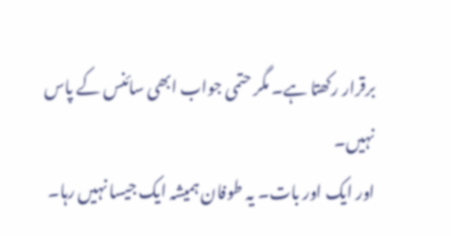برقرار رکھتا ہے۔ مگر حتمی جواب ابھی سائنس کے پاس نہیں۔
اور ایک اور بات۔ یہ طوفان ہمیشہ ایک جیسا نہیں رہا۔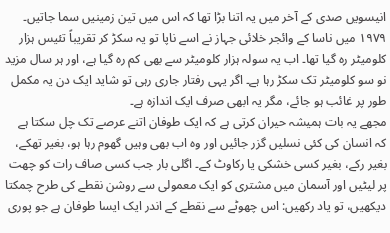انیسویں صدی کے آخر میں یہ اتنا بڑا تھا کہ اس میں تین زمینیں سما جاتیں۔ ۱۹۷۹ میں ناسا کے وائجر خلائی جہاز نے اسے ناپا تو یہ سکڑ کر تقریباً تئیس ہزار کلومیٹر رہ گیا تھا۔ اب یہ سولہ ہزار کلومیٹر سے بھی کم رہ گیا ہے، اور ہر سال مزید نو سو کلومیٹر تک سکڑ رہا ہے۔ اگر یہی رفتار جاری رہی تو شاید ایک دن یہ مکمل طور پر غائب ہو جائے، مگر یہ ابھی صرف ایک اندازہ ہے۔
مجھے یہ بات ہمیشہ حیران کرتی ہے کہ ایک طوفان اتنے عرصے تک چل سکتا ہے کہ انسان کی کئی نسلیں گزر جائیں اور وہ اب بھی وہیں گھوم رہا ہو، بغیر تھکے، بغیر رکے، بغیر کسی خشکی یا رکاوٹ کے۔ اگلی بار جب کسی صاف رات کو چھت پر لیٹیں اور آسمان میں مشتری کو ایک معمولی سے روشن نقطے کی طرح چمکتا دیکھیں، تو یاد رکھیں: اس چھوٹے سے نقطے کے اندر ایک ایسا طوفان ہے جو پوری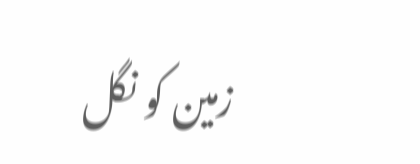زمین کو نگل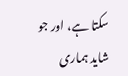سکتا ہے، اور جو شاید ہماری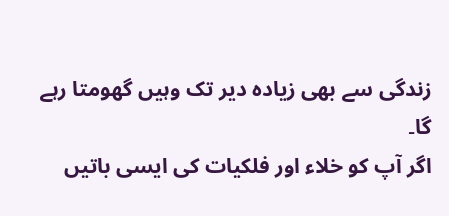زندگی سے بھی زیادہ دیر تک وہیں گھومتا رہے گا۔
اگر آپ کو خلاء اور فلکیات کی ایسی باتیں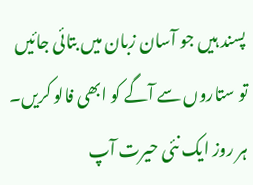پسند ہیں جو آسان زبان میں بتائی جائیں تو ستاروں سے آگے کو ابھی فالو کریں۔
ہر روز ایک نئی حیرت آپ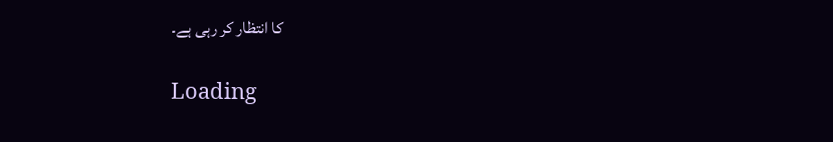کا انتظار کر رہی ہے۔

Loading